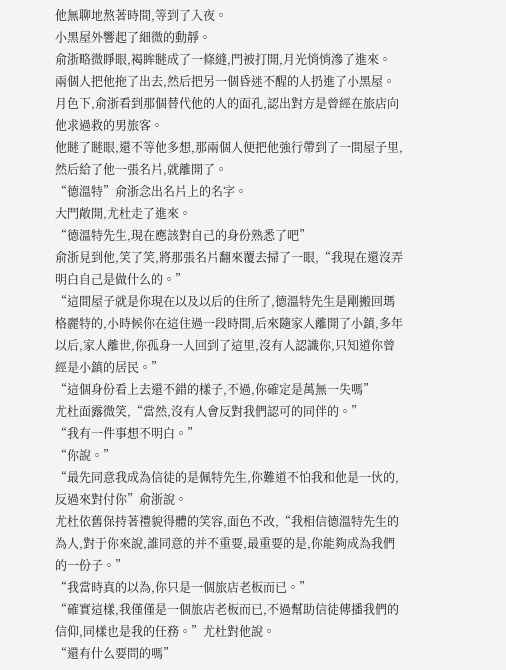他無聊地熬著時間,等到了入夜。
小黑屋外響起了細微的動靜。
俞浙略微睜眼,褐眸瞇成了一條縫,門被打開,月光悄悄滲了進來。
兩個人把他拖了出去,然后把另一個昏迷不醒的人扔進了小黑屋。
月色下,俞浙看到那個替代他的人的面孔,認出對方是曾經在旅店向他求過救的男旅客。
他瞇了瞇眼,還不等他多想,那兩個人便把他強行帶到了一間屋子里,然后給了他一張名片,就離開了。
“德溫特”俞浙念出名片上的名字。
大門敞開,尤杜走了進來。
“德溫特先生,現在應該對自己的身份熟悉了吧”
俞浙見到他,笑了笑,將那張名片翻來覆去掃了一眼,“我現在還沒弄明白自己是做什么的。”
“這間屋子就是你現在以及以后的住所了,德溫特先生是剛搬回瑪格麗特的,小時候你在這住過一段時間,后來隨家人離開了小鎮,多年以后,家人離世,你孤身一人回到了這里,沒有人認識你,只知道你曾經是小鎮的居民。”
“這個身份看上去還不錯的樣子,不過,你確定是萬無一失嗎”
尤杜面露微笑,“當然,沒有人會反對我們認可的同伴的。”
“我有一件事想不明白。”
“你說。”
“最先同意我成為信徒的是佩特先生,你難道不怕我和他是一伙的,反過來對付你”俞浙說。
尤杜依舊保持著禮貌得體的笑容,面色不改,“我相信德溫特先生的為人,對于你來說,誰同意的并不重要,最重要的是,你能夠成為我們的一份子。”
“我當時真的以為,你只是一個旅店老板而已。”
“確實這樣,我僅僅是一個旅店老板而已,不過幫助信徒傳播我們的信仰,同樣也是我的任務。”尤杜對他說。
“還有什么要問的嗎”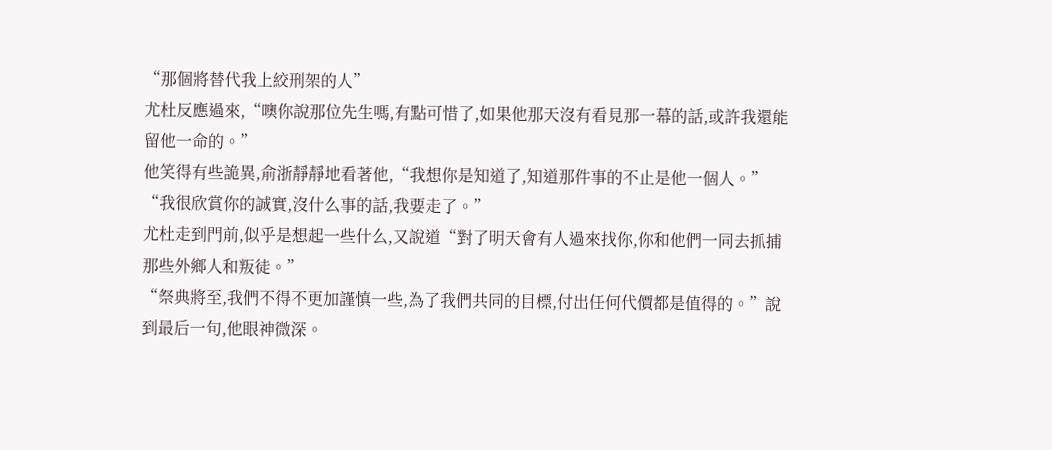“那個將替代我上絞刑架的人”
尤杜反應過來,“噢你說那位先生嗎,有點可惜了,如果他那天沒有看見那一幕的話,或許我還能留他一命的。”
他笑得有些詭異,俞浙靜靜地看著他,“我想你是知道了,知道那件事的不止是他一個人。”
“我很欣賞你的誠實,沒什么事的話,我要走了。”
尤杜走到門前,似乎是想起一些什么,又說道“對了明天會有人過來找你,你和他們一同去抓捕那些外鄉人和叛徒。”
“祭典將至,我們不得不更加謹慎一些,為了我們共同的目標,付出任何代價都是值得的。”說到最后一句,他眼神微深。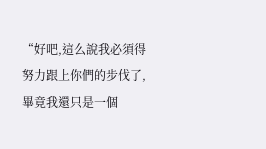“好吧,這么說我必須得努力跟上你們的步伐了,畢竟我還只是一個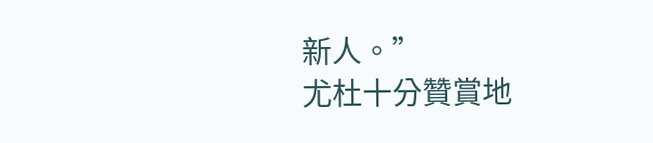新人。”
尤杜十分贊賞地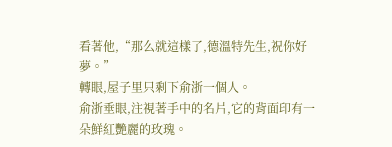看著他,“那么就這樣了,德溫特先生,祝你好夢。”
轉眼,屋子里只剩下俞浙一個人。
俞浙垂眼,注視著手中的名片,它的背面印有一朵鮮紅艷麗的玫瑰。